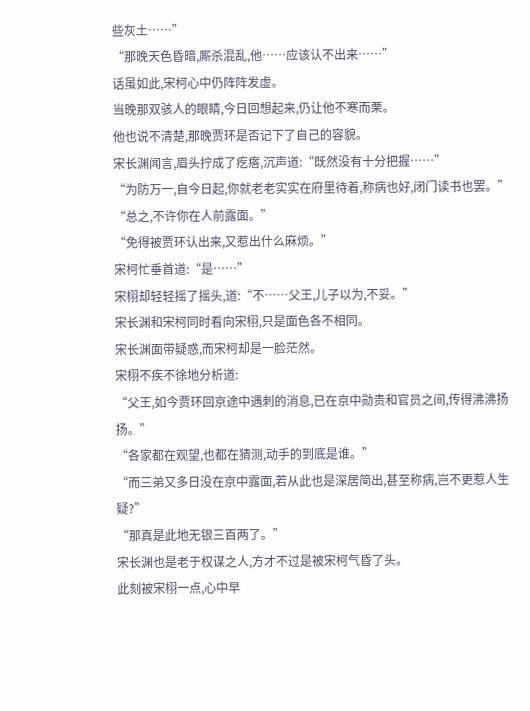些灰土……”
“那晚天色昏暗,厮杀混乱,他……应该认不出来……”
话虽如此,宋柯心中仍阵阵发虚。
当晚那双骇人的眼睛,今日回想起来,仍让他不寒而栗。
他也说不清楚,那晚贾环是否记下了自己的容貌。
宋长渊闻言,眉头拧成了疙瘩,沉声道:“既然没有十分把握……”
“为防万一,自今日起,你就老老实实在府里待着,称病也好,闭门读书也罢。”
“总之,不许你在人前露面。”
“免得被贾环认出来,又惹出什么麻烦。”
宋柯忙垂首道:“是……”
宋栩却轻轻摇了摇头,道:“不……父王,儿子以为,不妥。”
宋长渊和宋柯同时看向宋栩,只是面色各不相同。
宋长渊面带疑惑,而宋柯却是一脸茫然。
宋栩不疾不徐地分析道:
“父王,如今贾环回京途中遇刺的消息,已在京中勋贵和官员之间,传得沸沸扬扬。”
“各家都在观望,也都在猜测,动手的到底是谁。”
“而三弟又多日没在京中露面,若从此也是深居简出,甚至称病,岂不更惹人生疑?”
“那真是此地无银三百两了。”
宋长渊也是老于权谋之人,方才不过是被宋柯气昏了头。
此刻被宋栩一点,心中早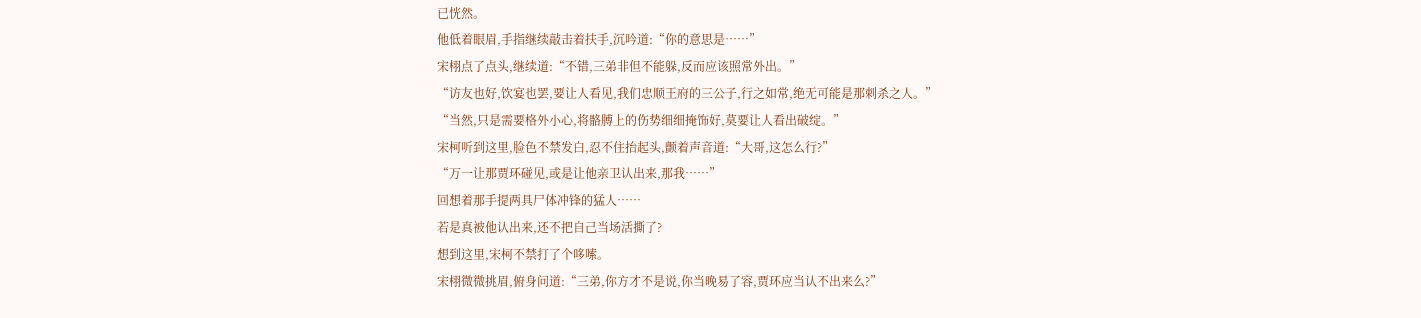已恍然。
他低着眼眉,手指继续敲击着扶手,沉吟道:“你的意思是……”
宋栩点了点头,继续道:“不错,三弟非但不能躲,反而应该照常外出。”
“访友也好,饮宴也罢,要让人看见,我们忠顺王府的三公子,行之如常,绝无可能是那刺杀之人。”
“当然,只是需要格外小心,将骼膊上的伤势细细掩饰好,莫要让人看出破绽。”
宋柯听到这里,脸色不禁发白,忍不住抬起头,颤着声音道:“大哥,这怎么行?”
“万一让那贾环碰见,或是让他亲卫认出来,那我……”
回想着那手提两具尸体冲锋的猛人……
若是真被他认出来,还不把自己当场活撕了?
想到这里,宋柯不禁打了个哆嗦。
宋栩微微挑眉,俯身问道:“三弟,你方才不是说,你当晚易了容,贾环应当认不出来么?”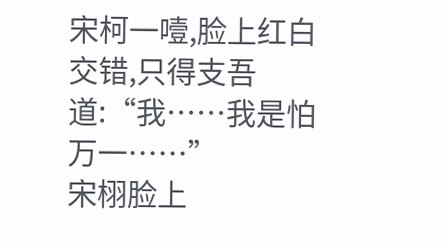宋柯一噎,脸上红白交错,只得支吾道:“我……我是怕万一……”
宋栩脸上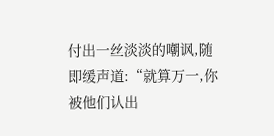付出一丝淡淡的嘲讽,随即缓声道:“就算万一,你被他们认出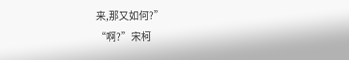来,那又如何?”
“啊?”宋柯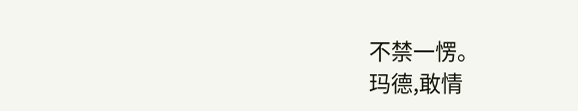不禁一愣。
玛德,敢情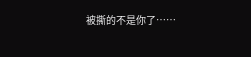被撕的不是你了……